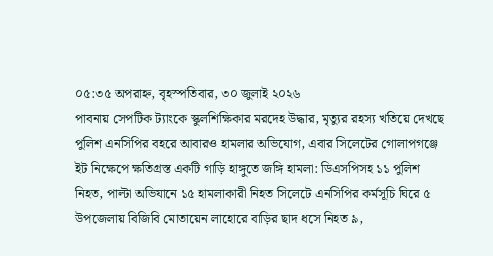০৫:৩৫ অপরাহ্ন, বৃহস্পতিবার, ৩০ জুলাই ২০২৬
পাবনায় সেপটিক ট্যাংকে স্কুলশিক্ষিকার মরদেহ উদ্ধার, মৃত্যুর রহস্য খতিয়ে দেখছে পুলিশ এনসিপির বহরে আবারও হামলার অভিযোগ, এবার সিলেটের গোলাপগঞ্জে ইট নিক্ষেপে ক্ষতিগ্রস্ত একটি গাড়ি হাঙ্গুতে জঙ্গি হামলা: ডিএসপিসহ ১১ পুলিশ নিহত, পাল্টা অভিযানে ১৫ হামলাকারী নিহত সিলেটে এনসিপির কর্মসূচি ঘিরে ৫ উপজেলায় বিজিবি মোতায়েন লাহোরে বাড়ির ছাদ ধসে নিহত ৯,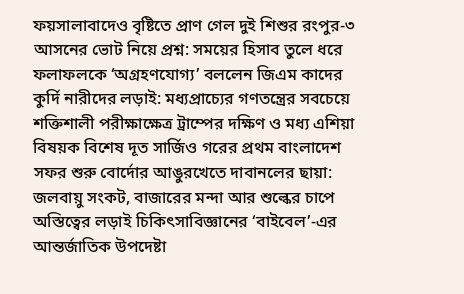ফয়সালাবাদেও বৃষ্টিতে প্রাণ গেল দুই শিশুর রংপুর-৩ আসনের ভোট নিয়ে প্রশ্ন: সময়ের হিসাব তুলে ধরে ফলাফলকে ‘অগ্রহণযোগ্য’ বললেন জিএম কাদের কুর্দি নারীদের লড়াই: মধ্যপ্রাচ্যের গণতন্ত্রের সবচেয়ে শক্তিশালী পরীক্ষাক্ষেত্র ট্রাম্পের দক্ষিণ ও মধ্য এশিয়া বিষয়ক বিশেষ দূত সার্জিও গরের প্রথম বাংলাদেশ সফর শুরু বোর্দোর আঙুরখেতে দাবানলের ছায়া: জলবায়ু সংকট, বাজারের মন্দা আর শুল্কের চাপে অস্তিত্বের লড়াই চিকিৎসাবিজ্ঞানের ‘বাইবেল’-এর আন্তর্জাতিক উপদেষ্টা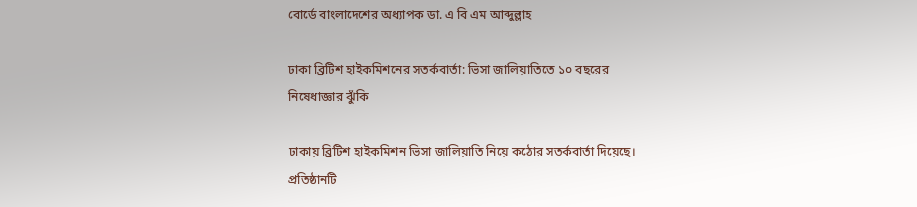বোর্ডে বাংলাদেশের অধ্যাপক ডা. এ বি এম আব্দুল্লাহ

ঢাকা ব্রিটিশ হাইকমিশনের সতর্কবার্তা: ভিসা জালিয়াতিতে ১০ বছরের নিষেধাজ্ঞার ঝুঁকি

ঢাকায় ব্রিটিশ হাইকমিশন ভিসা জালিয়াতি নিয়ে কঠোর সতর্কবার্তা দিয়েছে। প্রতিষ্ঠানটি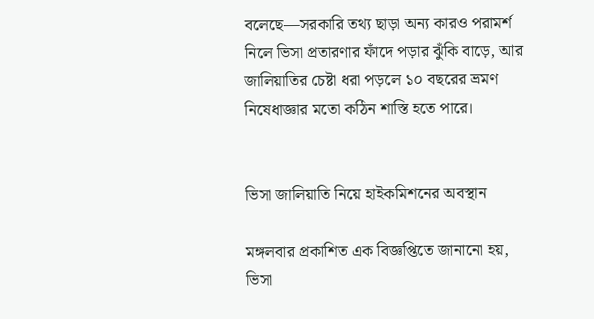বলেছে—সরকারি তথ্য ছাড়া অন্য কারও পরামর্শ নিলে ভিসা প্রতারণার ফাঁদে পড়ার ঝুঁকি বাড়ে, আর জালিয়াতির চেষ্টা ধরা পড়লে ১০ বছরের ভ্রমণ নিষেধাজ্ঞার মতো কঠিন শাস্তি হতে পারে।


ভিসা জালিয়াতি নিয়ে হাইকমিশনের অবস্থান

মঙ্গলবার প্রকাশিত এক বিজ্ঞপ্তিতে জানানো হয়, ভিসা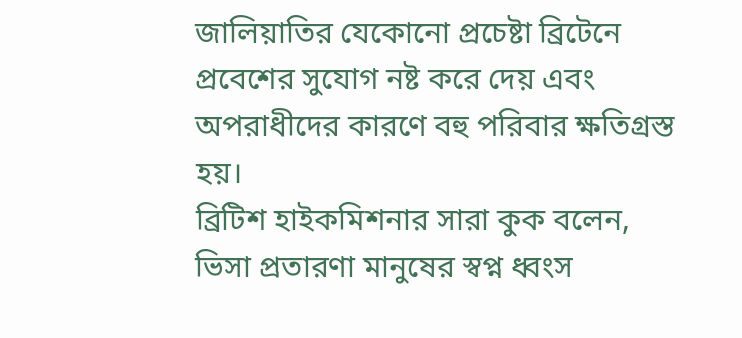জালিয়াতির যেকোনো প্রচেষ্টা ব্রিটেনে প্রবেশের সুযোগ নষ্ট করে দেয় এবং অপরাধীদের কারণে বহু পরিবার ক্ষতিগ্রস্ত হয়।
ব্রিটিশ হাইকমিশনার সারা কুক বলেন, ভিসা প্রতারণা মানুষের স্বপ্ন ধ্বংস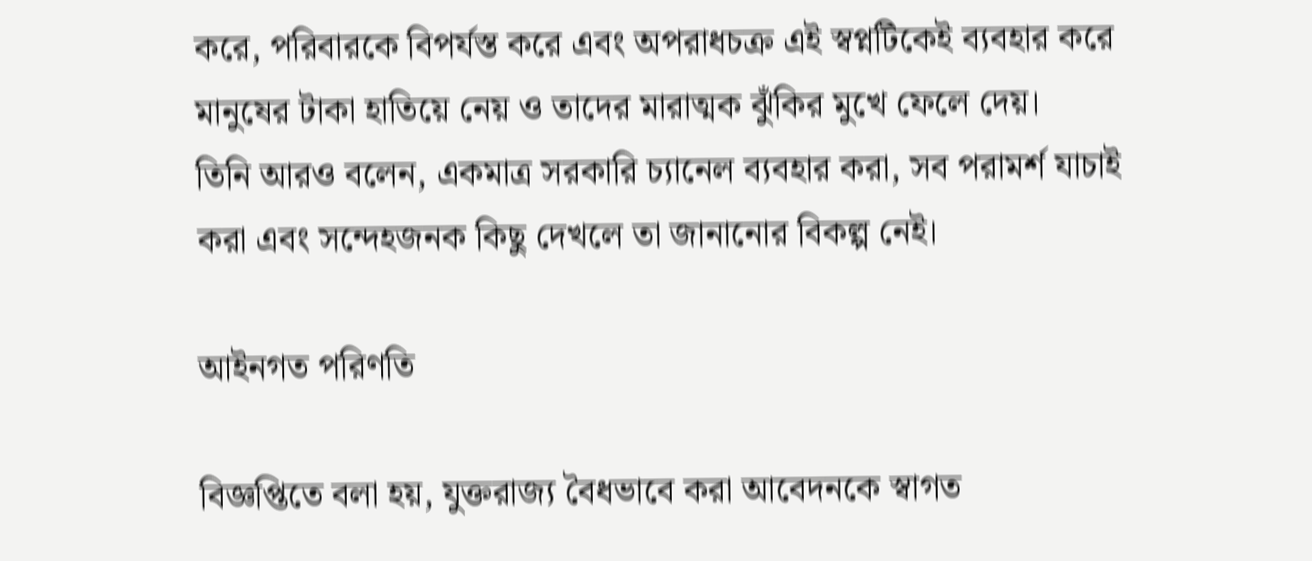করে, পরিবারকে বিপর্যস্ত করে এবং অপরাধচক্র এই স্বপ্নটিকেই ব্যবহার করে মানুষের টাকা হাতিয়ে নেয় ও তাদের মারাত্মক ঝুঁকির মুখে ফেলে দেয়।
তিনি আরও বলেন, একমাত্র সরকারি চ্যানেল ব্যবহার করা, সব পরামর্শ যাচাই করা এবং সন্দেহজনক কিছু দেখলে তা জানানোর বিকল্প নেই।

আইনগত পরিণতি

বিজ্ঞপ্তিতে বলা হয়, যুক্তরাজ্য বৈধভাবে করা আবেদনকে স্বাগত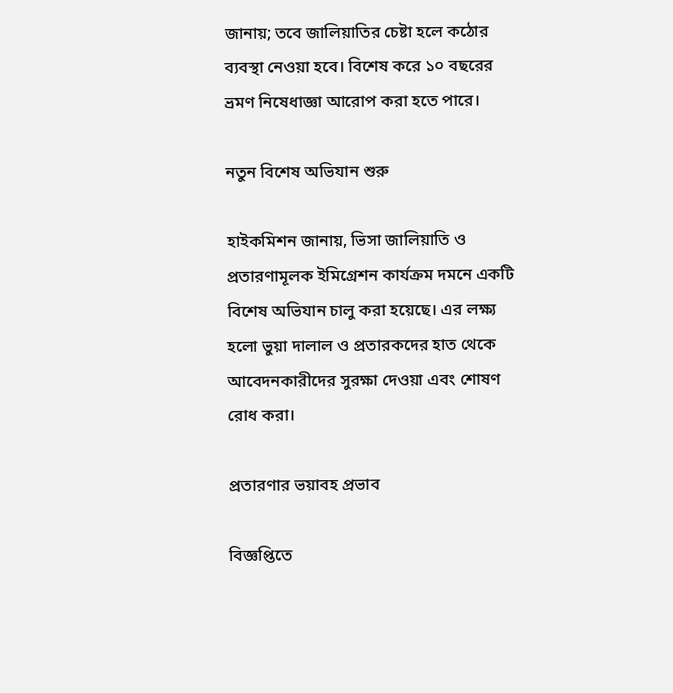জানায়; তবে জালিয়াতির চেষ্টা হলে কঠোর ব্যবস্থা নেওয়া হবে। বিশেষ করে ১০ বছরের ভ্রমণ নিষেধাজ্ঞা আরোপ করা হতে পারে।

নতুন বিশেষ অভিযান শুরু

হাইকমিশন জানায়, ভিসা জালিয়াতি ও প্রতারণামূলক ইমিগ্রেশন কার্যক্রম দমনে একটি বিশেষ অভিযান চালু করা হয়েছে। এর লক্ষ্য হলো ভুয়া দালাল ও প্রতারকদের হাত থেকে আবেদনকারীদের সুরক্ষা দেওয়া এবং শোষণ রোধ করা।

প্রতারণার ভয়াবহ প্রভাব

বিজ্ঞপ্তিতে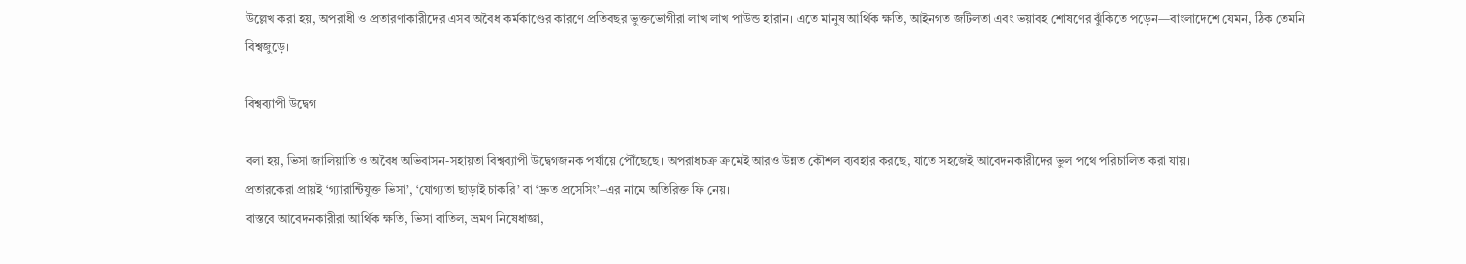উল্লেখ করা হয়, অপরাধী ও প্রতারণাকারীদের এসব অবৈধ কর্মকাণ্ডের কারণে প্রতিবছর ভুক্তভোগীরা লাখ লাখ পাউন্ড হারান। এতে মানুষ আর্থিক ক্ষতি, আইনগত জটিলতা এবং ভয়াবহ শোষণের ঝুঁকিতে পড়েন—বাংলাদেশে যেমন, ঠিক তেমনি বিশ্বজুড়ে।

বিশ্বব্যাপী উদ্বেগ

বলা হয়, ভিসা জালিয়াতি ও অবৈধ অভিবাসন-সহায়তা বিশ্বব্যাপী উদ্বেগজনক পর্যায়ে পৌঁছেছে। অপরাধচক্র ক্রমেই আরও উন্নত কৌশল ব্যবহার করছে, যাতে সহজেই আবেদনকারীদের ভুল পথে পরিচালিত করা যায়।
প্রতারকেরা প্রায়ই ‘গ্যারান্টিযুক্ত ভিসা’, ‘যোগ্যতা ছাড়াই চাকরি’ বা ‘দ্রুত প্রসেসিং’–এর নামে অতিরিক্ত ফি নেয়।
বাস্তবে আবেদনকারীরা আর্থিক ক্ষতি, ভিসা বাতিল, ভ্রমণ নিষেধাজ্ঞা,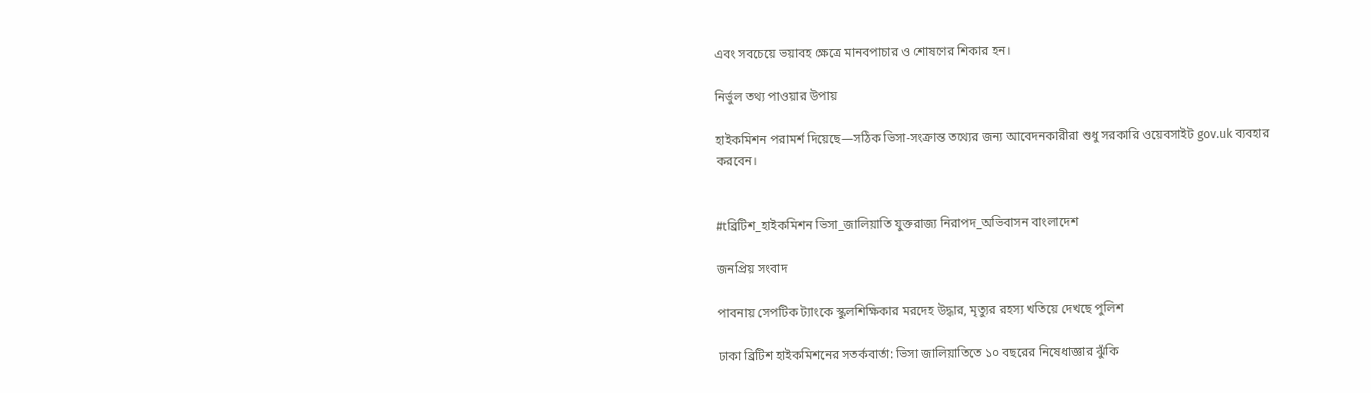এবং সবচেয়ে ভয়াবহ ক্ষেত্রে মানবপাচার ও শোষণের শিকার হন।

নির্ভুল তথ্য পাওয়ার উপায়

হাইকমিশন পরামর্শ দিয়েছে—সঠিক ভিসা-সংক্রান্ত তথ্যের জন্য আবেদনকারীরা শুধু সরকারি ওয়েবসাইট gov.uk ব্যবহার করবেন।


#tব্রিটিশ_হাইকমিশন ভিসা_জালিয়াতি যুক্তরাজ্য নিরাপদ_অভিবাসন বাংলাদেশ

জনপ্রিয় সংবাদ

পাবনায় সেপটিক ট্যাংকে স্কুলশিক্ষিকার মরদেহ উদ্ধার, মৃত্যুর রহস্য খতিয়ে দেখছে পুলিশ

ঢাকা ব্রিটিশ হাইকমিশনের সতর্কবার্তা: ভিসা জালিয়াতিতে ১০ বছরের নিষেধাজ্ঞার ঝুঁকি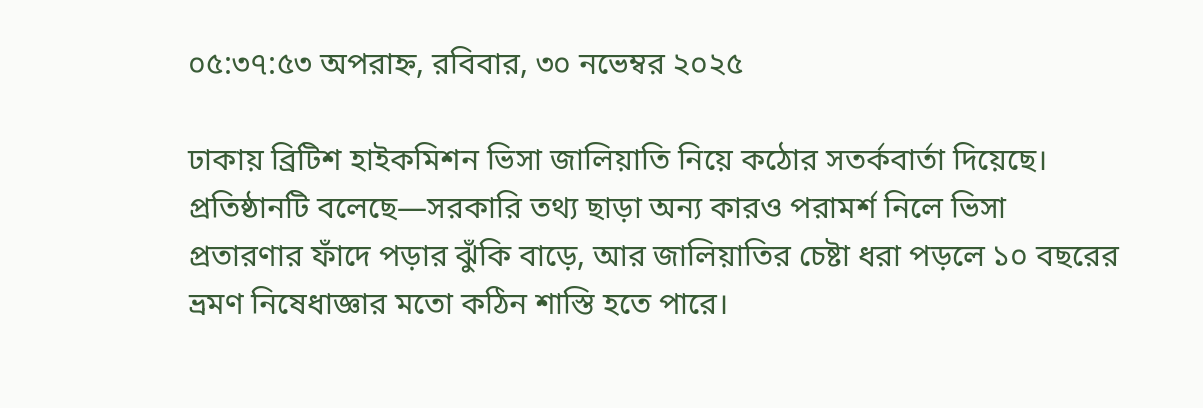০৫:৩৭:৫৩ অপরাহ্ন, রবিবার, ৩০ নভেম্বর ২০২৫

ঢাকায় ব্রিটিশ হাইকমিশন ভিসা জালিয়াতি নিয়ে কঠোর সতর্কবার্তা দিয়েছে। প্রতিষ্ঠানটি বলেছে—সরকারি তথ্য ছাড়া অন্য কারও পরামর্শ নিলে ভিসা প্রতারণার ফাঁদে পড়ার ঝুঁকি বাড়ে, আর জালিয়াতির চেষ্টা ধরা পড়লে ১০ বছরের ভ্রমণ নিষেধাজ্ঞার মতো কঠিন শাস্তি হতে পারে।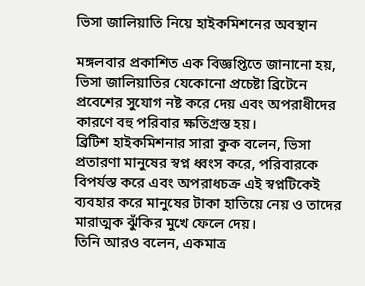ভিসা জালিয়াতি নিয়ে হাইকমিশনের অবস্থান

মঙ্গলবার প্রকাশিত এক বিজ্ঞপ্তিতে জানানো হয়, ভিসা জালিয়াতির যেকোনো প্রচেষ্টা ব্রিটেনে প্রবেশের সুযোগ নষ্ট করে দেয় এবং অপরাধীদের কারণে বহু পরিবার ক্ষতিগ্রস্ত হয়।
ব্রিটিশ হাইকমিশনার সারা কুক বলেন, ভিসা প্রতারণা মানুষের স্বপ্ন ধ্বংস করে, পরিবারকে বিপর্যস্ত করে এবং অপরাধচক্র এই স্বপ্নটিকেই ব্যবহার করে মানুষের টাকা হাতিয়ে নেয় ও তাদের মারাত্মক ঝুঁকির মুখে ফেলে দেয়।
তিনি আরও বলেন, একমাত্র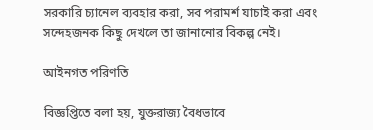সরকারি চ্যানেল ব্যবহার করা, সব পরামর্শ যাচাই করা এবং সন্দেহজনক কিছু দেখলে তা জানানোর বিকল্প নেই।

আইনগত পরিণতি

বিজ্ঞপ্তিতে বলা হয়, যুক্তরাজ্য বৈধভাবে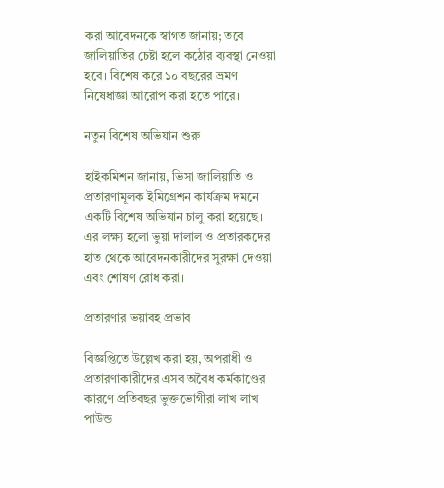করা আবেদনকে স্বাগত জানায়; তবে জালিয়াতির চেষ্টা হলে কঠোর ব্যবস্থা নেওয়া হবে। বিশেষ করে ১০ বছরের ভ্রমণ নিষেধাজ্ঞা আরোপ করা হতে পারে।

নতুন বিশেষ অভিযান শুরু

হাইকমিশন জানায়, ভিসা জালিয়াতি ও প্রতারণামূলক ইমিগ্রেশন কার্যক্রম দমনে একটি বিশেষ অভিযান চালু করা হয়েছে। এর লক্ষ্য হলো ভুয়া দালাল ও প্রতারকদের হাত থেকে আবেদনকারীদের সুরক্ষা দেওয়া এবং শোষণ রোধ করা।

প্রতারণার ভয়াবহ প্রভাব

বিজ্ঞপ্তিতে উল্লেখ করা হয়, অপরাধী ও প্রতারণাকারীদের এসব অবৈধ কর্মকাণ্ডের কারণে প্রতিবছর ভুক্তভোগীরা লাখ লাখ পাউন্ড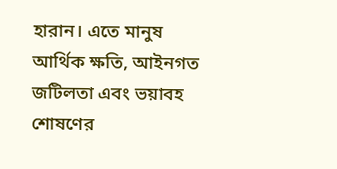হারান। এতে মানুষ আর্থিক ক্ষতি, আইনগত জটিলতা এবং ভয়াবহ শোষণের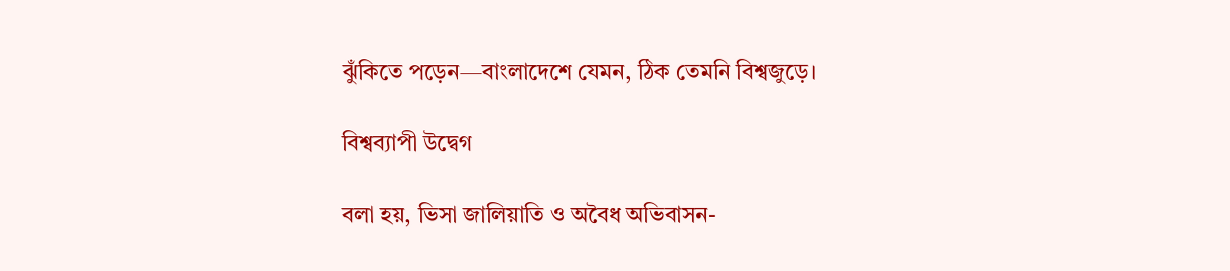ঝুঁকিতে পড়েন—বাংলাদেশে যেমন, ঠিক তেমনি বিশ্বজুড়ে।

বিশ্বব্যাপী উদ্বেগ

বলা হয়, ভিসা জালিয়াতি ও অবৈধ অভিবাসন-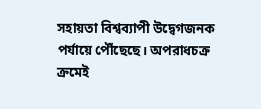সহায়তা বিশ্বব্যাপী উদ্বেগজনক পর্যায়ে পৌঁছেছে। অপরাধচক্র ক্রমেই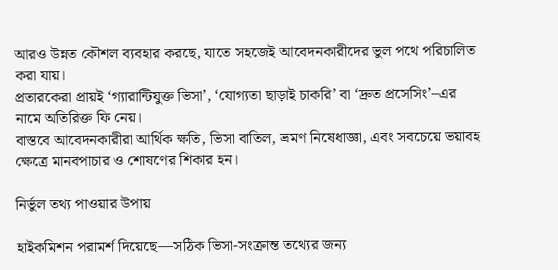আরও উন্নত কৌশল ব্যবহার করছে, যাতে সহজেই আবেদনকারীদের ভুল পথে পরিচালিত করা যায়।
প্রতারকেরা প্রায়ই ‘গ্যারান্টিযুক্ত ভিসা’, ‘যোগ্যতা ছাড়াই চাকরি’ বা ‘দ্রুত প্রসেসিং’–এর নামে অতিরিক্ত ফি নেয়।
বাস্তবে আবেদনকারীরা আর্থিক ক্ষতি, ভিসা বাতিল, ভ্রমণ নিষেধাজ্ঞা, এবং সবচেয়ে ভয়াবহ ক্ষেত্রে মানবপাচার ও শোষণের শিকার হন।

নির্ভুল তথ্য পাওয়ার উপায়

হাইকমিশন পরামর্শ দিয়েছে—সঠিক ভিসা-সংক্রান্ত তথ্যের জন্য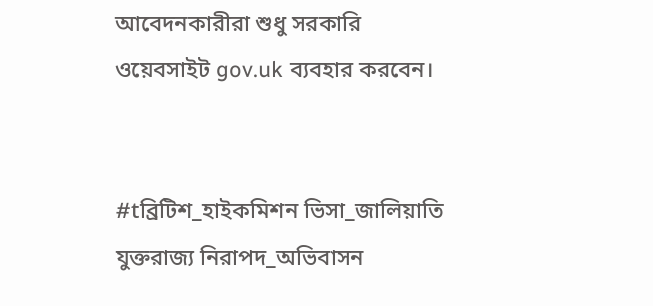আবেদনকারীরা শুধু সরকারি ওয়েবসাইট gov.uk ব্যবহার করবেন।


#tব্রিটিশ_হাইকমিশন ভিসা_জালিয়াতি যুক্তরাজ্য নিরাপদ_অভিবাসন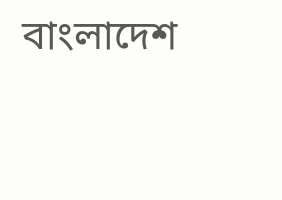বাংলাদেশ